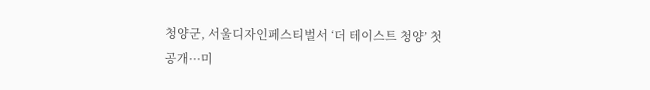청양군, 서울디자인페스티벌서 ‘더 테이스트 청양’ 첫 공개···미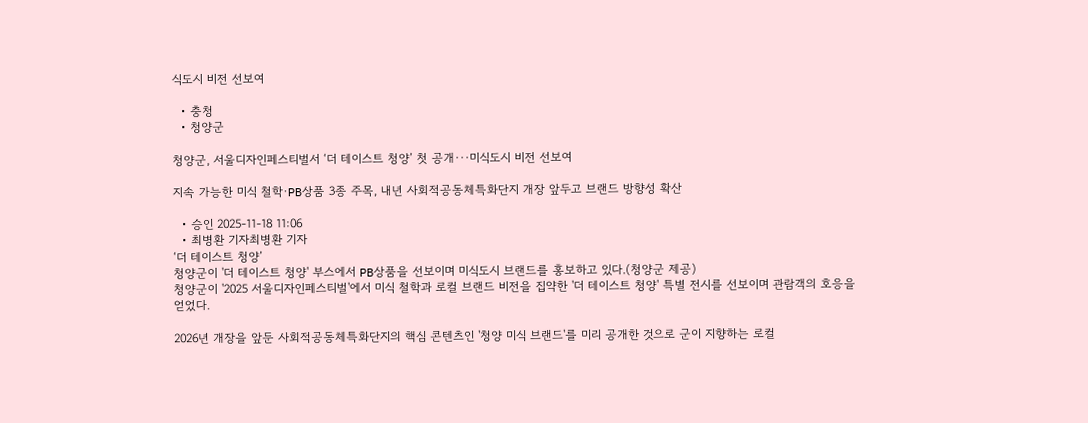식도시 비전 선보여

  • 충청
  • 청양군

청양군, 서울디자인페스티벌서 ‘더 테이스트 청양’ 첫 공개···미식도시 비전 선보여

지속 가능한 미식 철학·PB상품 3종 주목, 내년 사회적공동체특화단지 개장 앞두고 브랜드 방향성 확산

  • 승인 2025-11-18 11:06
  • 최병환 기자최병환 기자
‘더 테이스트 청양’
청양군이 '더 테이스트 청양' 부스에서 PB상품을 선보이며 미식도시 브랜드를 홍보하고 있다.(청양군 제공)
청양군이 '2025 서울디자인페스티벌'에서 미식 철학과 로컬 브랜드 비전을 집약한 '더 테이스트 청양' 특별 전시를 선보이며 관람객의 호응을 얻었다.

2026년 개장을 앞둔 사회적공동체특화단지의 핵심 콘텐츠인 '청양 미식 브랜드'를 미리 공개한 것으로 군이 지향하는 로컬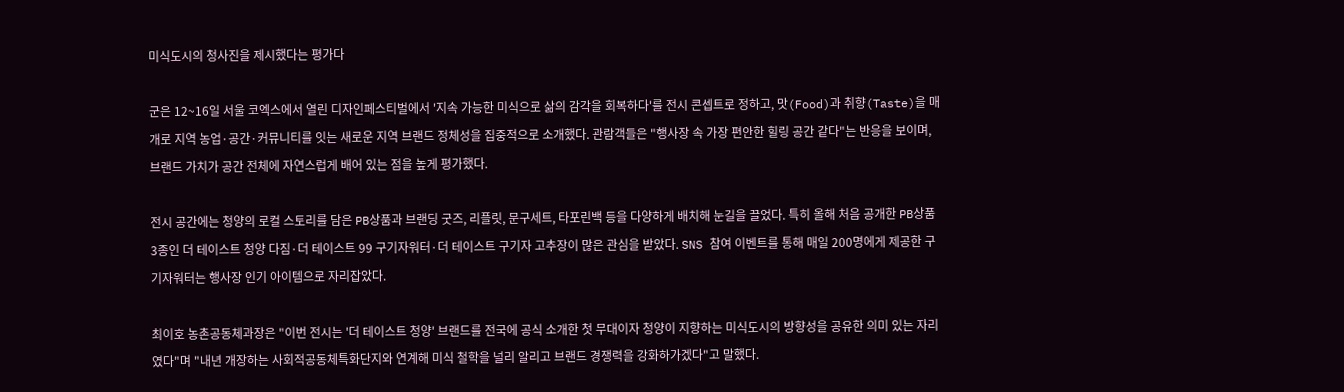미식도시의 청사진을 제시했다는 평가다

군은 12~16일 서울 코엑스에서 열린 디자인페스티벌에서 '지속 가능한 미식으로 삶의 감각을 회복하다'를 전시 콘셉트로 정하고, 맛(Food)과 취향(Taste)을 매개로 지역 농업·공간·커뮤니티를 잇는 새로운 지역 브랜드 정체성을 집중적으로 소개했다. 관람객들은 "행사장 속 가장 편안한 힐링 공간 같다"는 반응을 보이며, 브랜드 가치가 공간 전체에 자연스럽게 배어 있는 점을 높게 평가했다.

전시 공간에는 청양의 로컬 스토리를 담은 PB상품과 브랜딩 굿즈, 리플릿, 문구세트, 타포린백 등을 다양하게 배치해 눈길을 끌었다. 특히 올해 처음 공개한 PB상품 3종인 더 테이스트 청양 다짐·더 테이스트 99 구기자워터·더 테이스트 구기자 고추장이 많은 관심을 받았다. SNS 참여 이벤트를 통해 매일 200명에게 제공한 구기자워터는 행사장 인기 아이템으로 자리잡았다.

최이호 농촌공동체과장은 "이번 전시는 '더 테이스트 청양' 브랜드를 전국에 공식 소개한 첫 무대이자 청양이 지향하는 미식도시의 방향성을 공유한 의미 있는 자리였다"며 "내년 개장하는 사회적공동체특화단지와 연계해 미식 철학을 널리 알리고 브랜드 경쟁력을 강화하가겠다"고 말했다.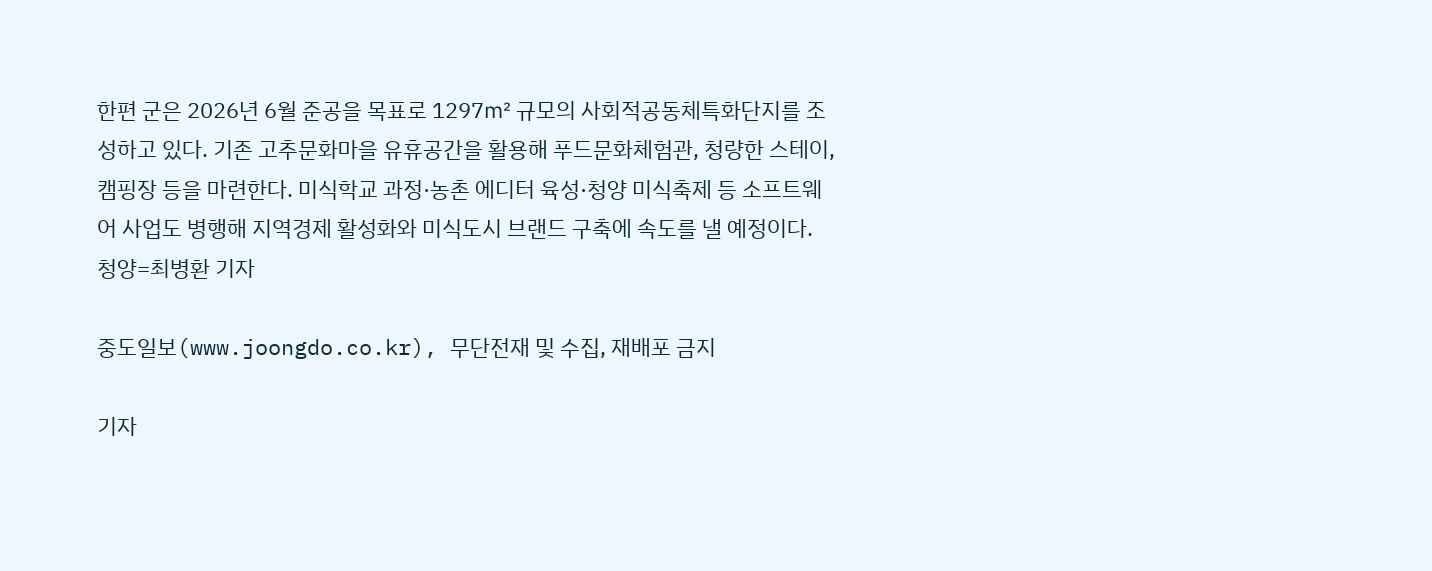한편 군은 2026년 6월 준공을 목표로 1297㎡ 규모의 사회적공동체특화단지를 조성하고 있다. 기존 고추문화마을 유휴공간을 활용해 푸드문화체험관, 청량한 스테이, 캠핑장 등을 마련한다. 미식학교 과정·농촌 에디터 육성·청양 미식축제 등 소프트웨어 사업도 병행해 지역경제 활성화와 미식도시 브랜드 구축에 속도를 낼 예정이다.
청양=최병환 기자

중도일보(www.joongdo.co.kr), 무단전재 및 수집, 재배포 금지

기자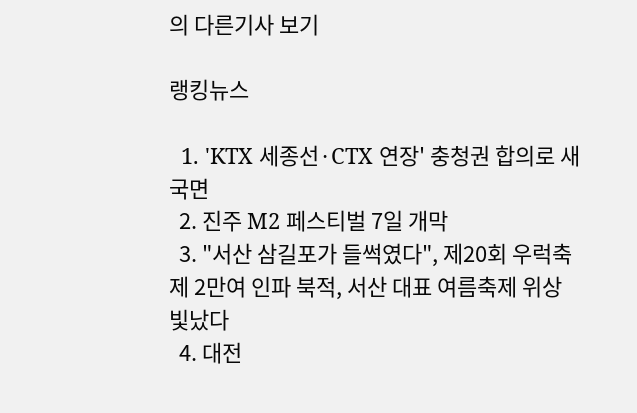의 다른기사 보기

랭킹뉴스

  1. 'KTX 세종선·CTX 연장' 충청권 합의로 새 국면
  2. 진주 M2 페스티벌 7일 개막
  3. "서산 삼길포가 들썩였다", 제20회 우럭축제 2만여 인파 북적, 서산 대표 여름축제 위상 빛났다
  4. 대전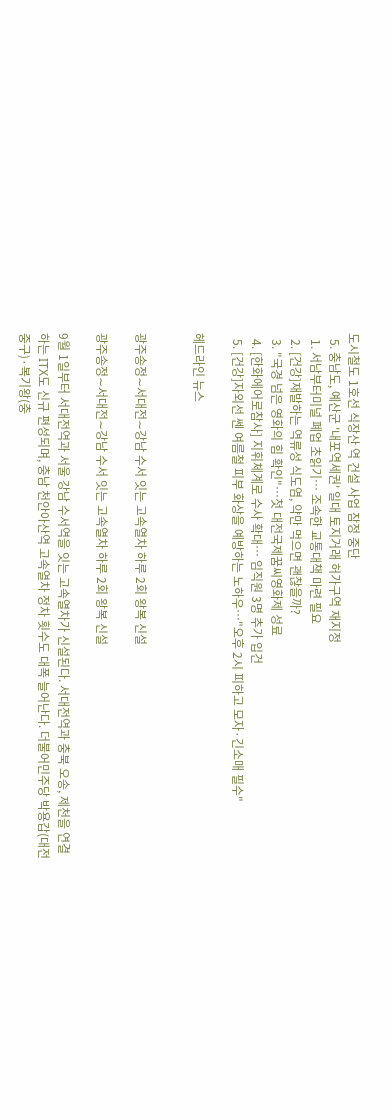도시철도 1호선 식장산 역 건설 사업 잠정 중단
  5. 충남도, 예산군 '내포역세권' 일대 토지거래 허가구역 재지정
  1. 서남부터미널 폐업 초읽기… 조속한 교통대책 마련 필요
  2. [건강]재발하는 역류성 식도염, 약만 먹으면 괜찮을까?
  3. "국경 넘은 영화의 힘 확인"…첫 대전국제꿈씨영화제 성료
  4. [한화에어로참사] 지휘체계로 수사 확대… 임직원 3명 추가 입건
  5. [건강]자외선 쎈 여름철 피부 화상을 예방하는 노하우…"오후 2시 피하고 모자·긴소매 필수"

헤드라인 뉴스


광주송정∼서대전∼강남 수서 잇는 고속열차 하루 2회 왕복 신설

광주송정∼서대전∼강남 수서 잇는 고속열차 하루 2회 왕복 신설

9월 1일부터 서대전역과 서울 강남 수서역을 잇는 고속열차가 신설된다. 서대전역과 충북 오송, 제천을 연결하는 ITX도 신규 편성되며, 충남 천안아산역 고속열차 정차 횟수도 대폭 늘어난다. 더불어민주당 박용갑(대전 중구)·복기왕(충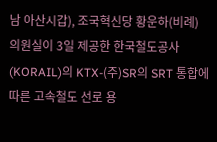남 아산시갑), 조국혁신당 황운하(비례) 의원실이 3일 제공한 한국철도공사(KORAIL)의 KTX-(주)SR의 SRT 통합에 따른 고속철도 선로 용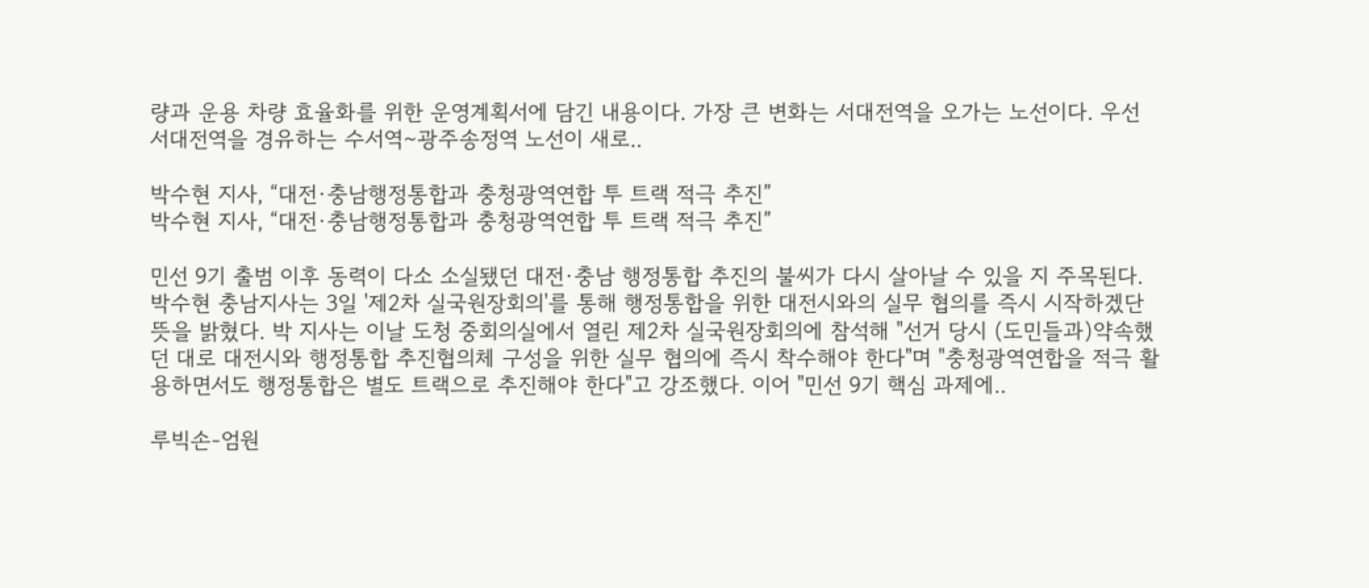량과 운용 차량 효율화를 위한 운영계획서에 담긴 내용이다. 가장 큰 변화는 서대전역을 오가는 노선이다. 우선 서대전역을 경유하는 수서역∼광주송정역 노선이 새로..

박수현 지사, “대전·충남행정통합과 충청광역연합 투 트랙 적극 추진”
박수현 지사, “대전·충남행정통합과 충청광역연합 투 트랙 적극 추진”

민선 9기 출범 이후 동력이 다소 소실됐던 대전·충남 행정통합 추진의 불씨가 다시 살아날 수 있을 지 주목된다. 박수현 충남지사는 3일 '제2차 실국원장회의'를 통해 행정통합을 위한 대전시와의 실무 협의를 즉시 시작하겠단 뜻을 밝혔다. 박 지사는 이날 도청 중회의실에서 열린 제2차 실국원장회의에 참석해 "선거 당시 (도민들과)약속했던 대로 대전시와 행정통합 추진협의체 구성을 위한 실무 협의에 즉시 착수해야 한다"며 "충청광역연합을 적극 활용하면서도 행정통합은 별도 트랙으로 추진해야 한다"고 강조했다. 이어 "민선 9기 핵심 과제에..

루빅손-엄원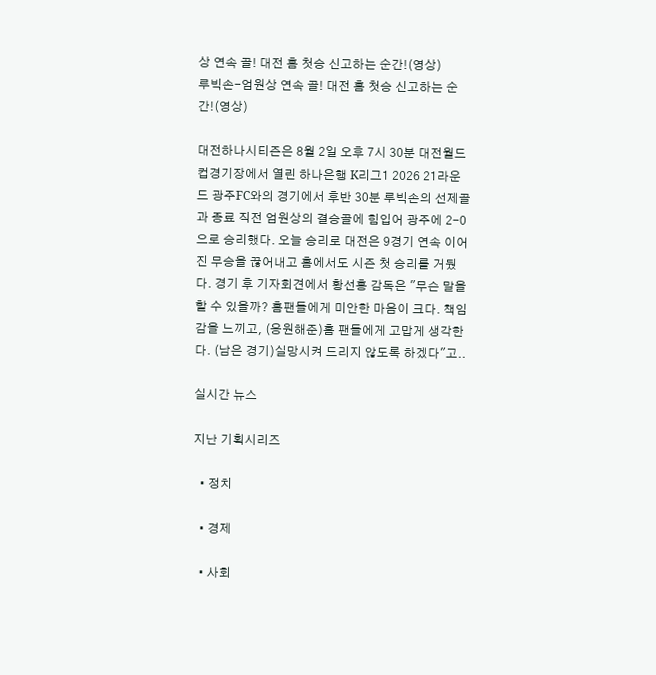상 연속 골! 대전 홈 첫승 신고하는 순간!(영상)
루빅손-엄원상 연속 골! 대전 홈 첫승 신고하는 순간!(영상)

대전하나시티즌은 8월 2일 오후 7시 30분 대전월드컵경기장에서 열린 하나은행 K리그1 2026 21라운드 광주FC와의 경기에서 후반 30분 루빅손의 선제골과 종료 직전 엄원상의 결승골에 힘입어 광주에 2-0으로 승리했다. 오늘 승리로 대전은 9경기 연속 이어진 무승을 끊어내고 홈에서도 시즌 첫 승리를 거뒀다. 경기 후 기자회견에서 황선홍 감독은 "무슨 말을 할 수 있을까? 홈팬들에게 미안한 마음이 크다. 책임감을 느끼고, (응원해준)홈 팬들에게 고맙게 생각한다. (남은 경기)실망시켜 드리지 않도록 하겠다"고..

실시간 뉴스

지난 기획시리즈

  • 정치

  • 경제

  • 사회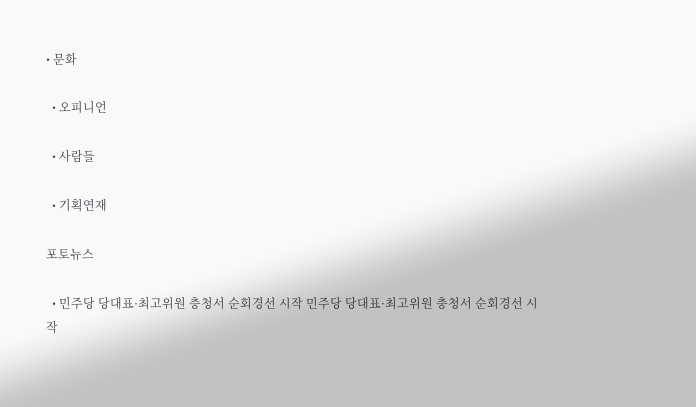• 문화

  • 오피니언

  • 사람들

  • 기획연재

포토뉴스

  • 민주당 당대표·최고위원 충청서 순회경선 시작 민주당 당대표·최고위원 충청서 순회경선 시작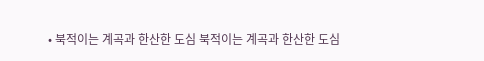• 북적이는 계곡과 한산한 도심 북적이는 계곡과 한산한 도심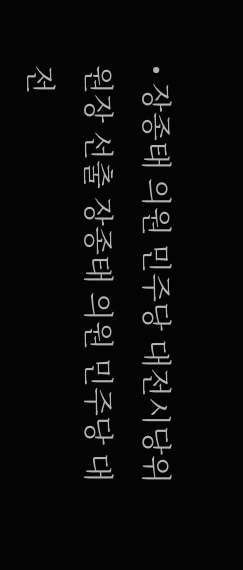• 장종태 의원 민주당 대전시당위원장 선출 장종태 의원 민주당 대전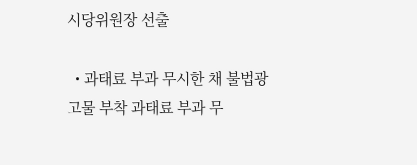시당위원장 선출

  • 과태료 부과 무시한 채 불법광고물 부착 과태료 부과 무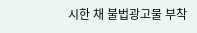시한 채 불법광고물 부착